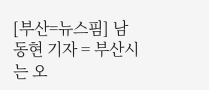[부산=뉴스핌] 남동현 기자 = 부산시는 오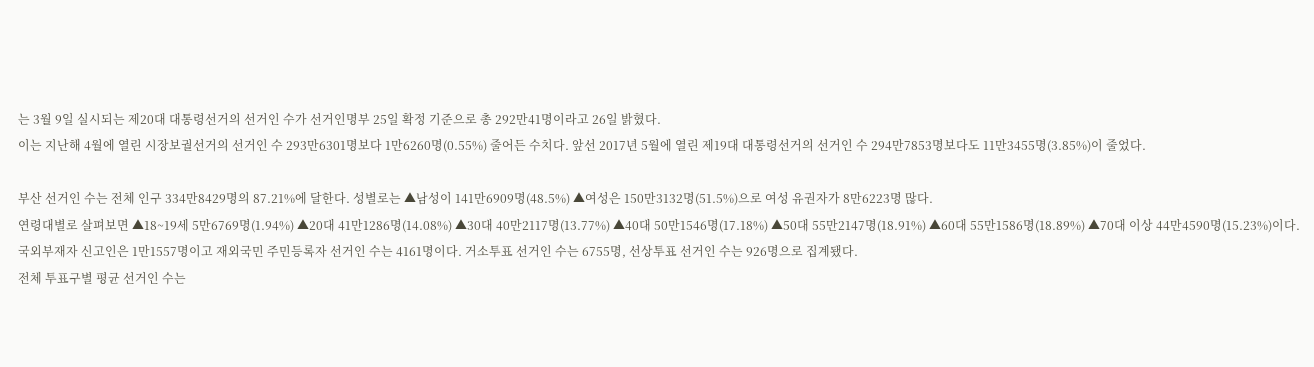는 3월 9일 실시되는 제20대 대통령선거의 선거인 수가 선거인명부 25일 확정 기준으로 총 292만41명이라고 26일 밝혔다.
이는 지난해 4월에 열린 시장보궐선거의 선거인 수 293만6301명보다 1만6260명(0.55%) 줄어든 수치다. 앞선 2017년 5월에 열린 제19대 대통령선거의 선거인 수 294만7853명보다도 11만3455명(3.85%)이 줄었다.

부산 선거인 수는 전체 인구 334만8429명의 87.21%에 달한다. 성별로는 ▲남성이 141만6909명(48.5%) ▲여성은 150만3132명(51.5%)으로 여성 유권자가 8만6223명 많다.
연령대별로 살펴보면 ▲18~19세 5만6769명(1.94%) ▲20대 41만1286명(14.08%) ▲30대 40만2117명(13.77%) ▲40대 50만1546명(17.18%) ▲50대 55만2147명(18.91%) ▲60대 55만1586명(18.89%) ▲70대 이상 44만4590명(15.23%)이다.
국외부재자 신고인은 1만1557명이고 재외국민 주민등록자 선거인 수는 4161명이다. 거소투표 선거인 수는 6755명, 선상투표 선거인 수는 926명으로 집계됐다.
전체 투표구별 평균 선거인 수는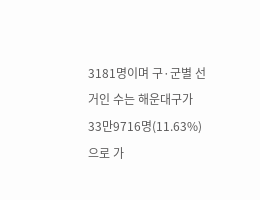3181명이며 구·군별 선거인 수는 해운대구가 33만9716명(11.63%)으로 가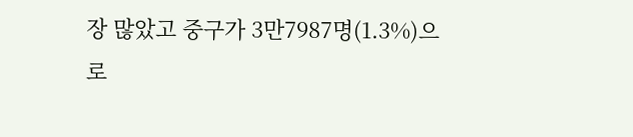장 많았고 중구가 3만7987명(1.3%)으로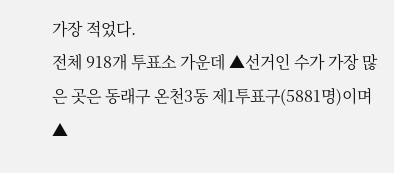가장 적었다.
전체 918개 투표소 가운데 ▲선거인 수가 가장 많은 곳은 동래구 온천3동 제1투표구(5881명)이며 ▲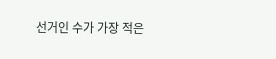선거인 수가 가장 적은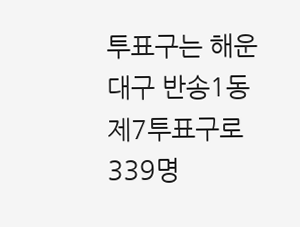투표구는 해운대구 반송1동 제7투표구로 339명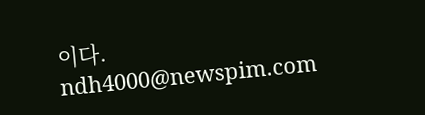이다.
ndh4000@newspim.com